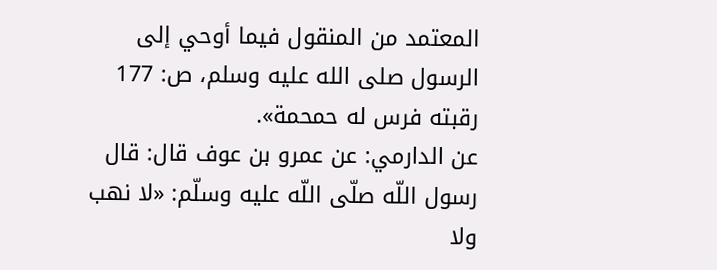المعتمد من المنقول فيما أوحي إلى الرسول صلى الله عليه وسلم، ص: 177
رقبته فرس له حمحمة».
عن الدارمي: عن عمرو بن عوف قال: قال رسول اللّه صلّى اللّه عليه وسلّم: «لا نهب ولا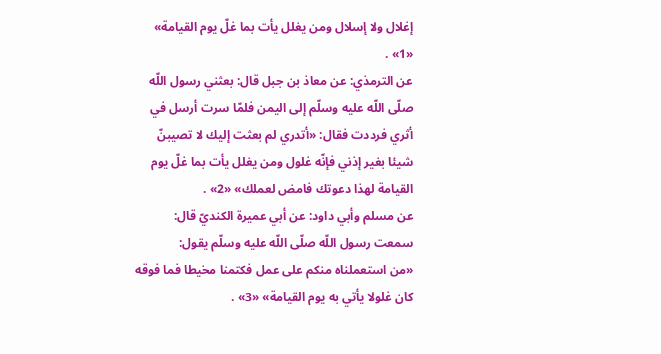إغلال ولا إسلال ومن يغلل يأت بما غلّ يوم القيامة» «1» .
عن الترمذي: عن معاذ بن جبل قال: بعثني رسول اللّه صلّى اللّه عليه وسلّم إلى اليمن فلمّا سرت أرسل في أثري فرددت فقال: «أتدري لم بعثت إليك لا تصيبنّ شيئا بغير إذني فإنّه غلول ومن يغلل يأت بما غلّ يوم القيامة لهذا دعوتك فامض لعملك» «2» .
عن مسلم وأبي داود: عن أبي عميرة الكنديّ قال: سمعت رسول اللّه صلّى اللّه عليه وسلّم يقول:
«من استعملناه منكم على عمل فكتمنا مخيطا فما فوقه كان غلولا يأتي به يوم القيامة» «3» .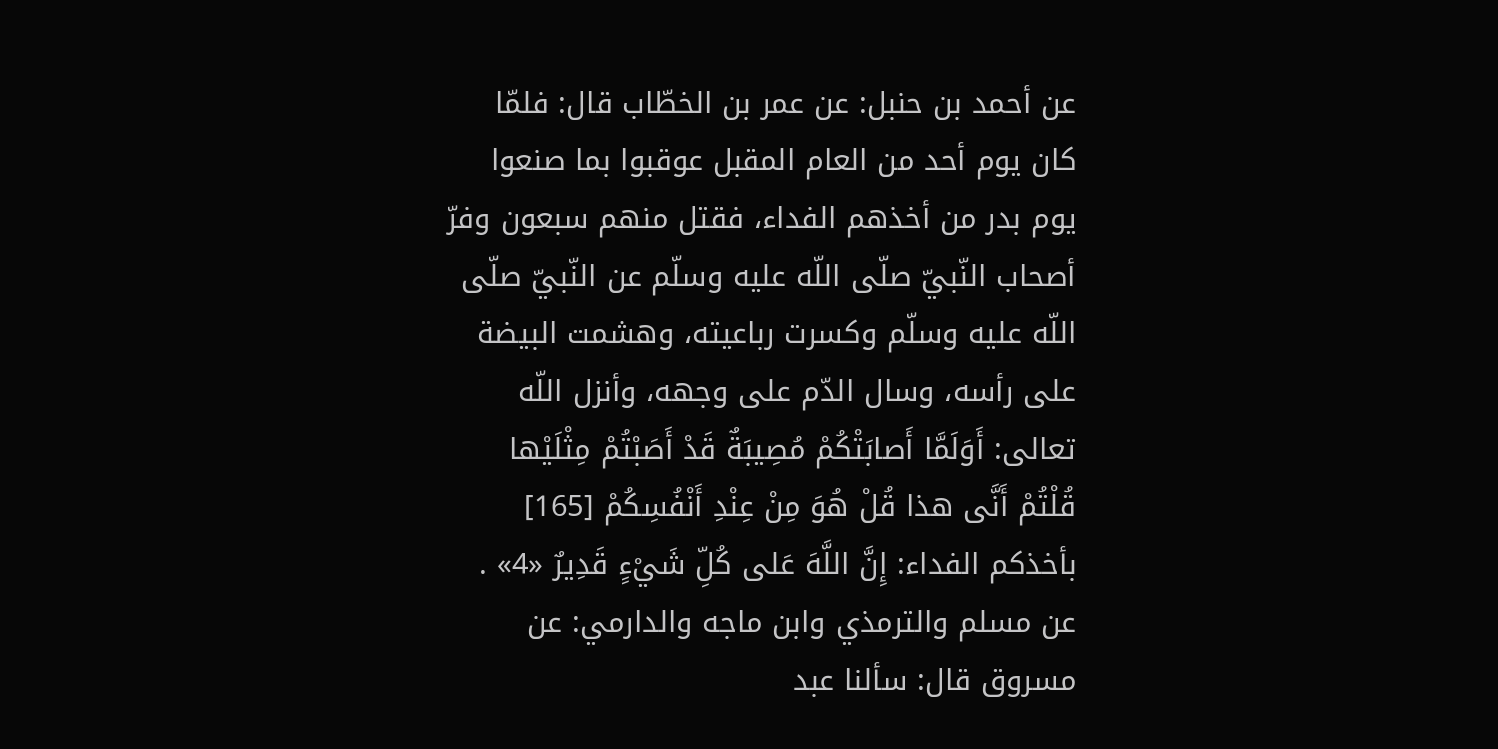عن أحمد بن حنبل: عن عمر بن الخطّاب قال: فلمّا كان يوم أحد من العام المقبل عوقبوا بما صنعوا يوم بدر من أخذهم الفداء، فقتل منهم سبعون وفرّ أصحاب النّبيّ صلّى اللّه عليه وسلّم عن النّبيّ صلّى اللّه عليه وسلّم وكسرت رباعيته، وهشمت البيضة على رأسه، وسال الدّم على وجهه، وأنزل اللّه تعالى: أَوَلَمَّا أَصابَتْكُمْ مُصِيبَةٌ قَدْ أَصَبْتُمْ مِثْلَيْها قُلْتُمْ أَنَّى هذا قُلْ هُوَ مِنْ عِنْدِ أَنْفُسِكُمْ [165] بأخذكم الفداء: إِنَّ اللَّهَ عَلى كُلِّ شَيْءٍ قَدِيرٌ «4» .
عن مسلم والترمذي وابن ماجه والدارمي: عن مسروق قال: سألنا عبد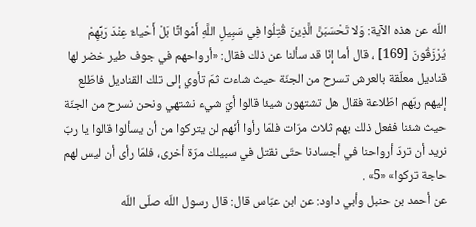اللّه عن هذه الآية: وَلا تَحْسَبَنَّ الَّذِينَ قُتِلُوا فِي سَبِيلِ اللَّهِ أَمْواتًا بَلْ أَحْياءٌ عِنْدَ رَبِّهِمْ يُرْزَقُونَ [169] ، قال أما إنّا قد سألنا عن ذلك فقال: «أرواحهم في جوف طير خضر لها قناديل معلّقة بالعرش تسرح من الجنّة حيث شاءت ثمّ تأوي إلى تلك القناديل فاطّلع إليهم ربّهم اطّلاعة فقال هل تشتهون شيئا قالوا أيّ شيء نشتهي ونحن نسرح من الجنّة حيث شئنا ففعل ذلك بهم ثلاث مرّات فلمّا رأوا أنّهم لن يتركوا من أن يسألوا قالوا يا ربّ نريد أن تردّ أرواحنا في أجسادنا حتّى نقتل في سبيلك مرّة أخرى، فلمّا رأى أن ليس لهم حاجة تركوا» «5» .
عن أحمد بن حنبل وأبي داود: عن ابن عبّاس قال: قال رسول اللّه صلّى اللّه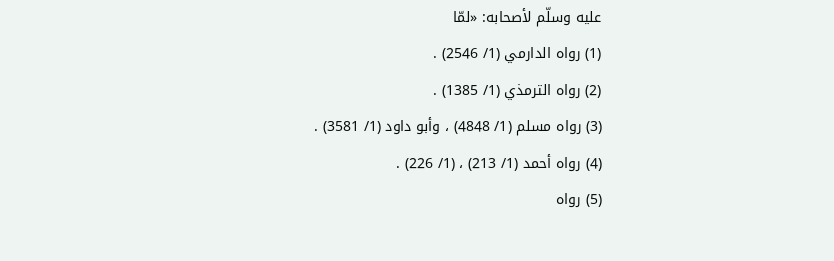عليه وسلّم لأصحابه: «لمّا
(1) رواه الدارمي (1/ 2546) .
(2) رواه الترمذي (1/ 1385) .
(3) رواه مسلم (1/ 4848) ، وأبو داود (1/ 3581) .
(4) رواه أحمد (1/ 213) ، (1/ 226) .
(5) رواه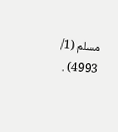مسلم (1/ 4993) .